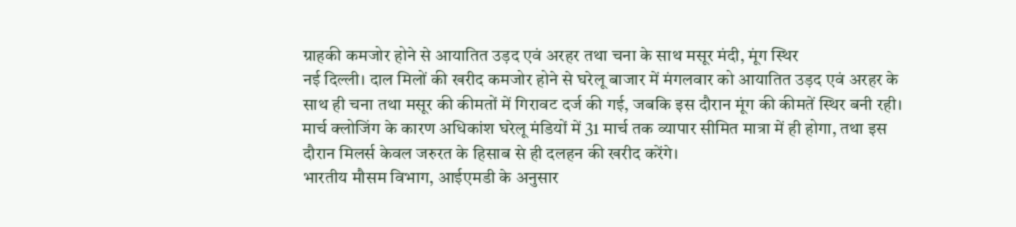ग्राहकी कमजोर होने से आयातित उड़द एवं अरहर तथा चना के साथ मसूर मंदी, मूंग स्थिर
नई दिल्ली। दाल मिलों की खरीद कमजोर होने से घरेलू बाजार में मंगलवार को आयातित उड़द एवं अरहर के साथ ही चना तथा मसूर की कीमतों में गिरावट दर्ज की गई, जबकि इस दौरान मूंग की कीमतें स्थिर बनी रही।
मार्च क्लोजिंग के कारण अधिकांश घरेलू मंडियों में 31 मार्च तक व्यापार सीमित मात्रा में ही होगा, तथा इस दौरान मिलर्स केवल जरुरत के हिसाब से ही दलहन की खरीद करेंगे।
भारतीय मौसम विभाग, आईएमडी के अनुसार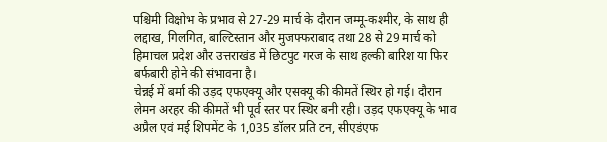पश्चिमी विक्षोभ के प्रभाव से 27-29 मार्च के दौरान जम्मू-कश्मीर, के साथ ही लद्दाख, गिलगित, बाल्टिस्तान और मुजफ्फराबाद तथा 28 से 29 मार्च को हिमाचल प्रदेश और उत्तराखंड में छिटपुट गरज के साथ हल्की बारिश या फिर बर्फबारी होने की संभावना है।
चेन्नई में बर्मा की उड़द एफएक्यू और एसक्यू की कीमतें स्थिर हो गई। दौरान लेमन अरहर की कीमतें भी पूर्व स्तर पर स्थिर बनी रही। उड़द एफएक्यू के भाव अप्रैल एवं मई शिपमेंट के 1,035 डॉलर प्रति टन, सीएडंएफ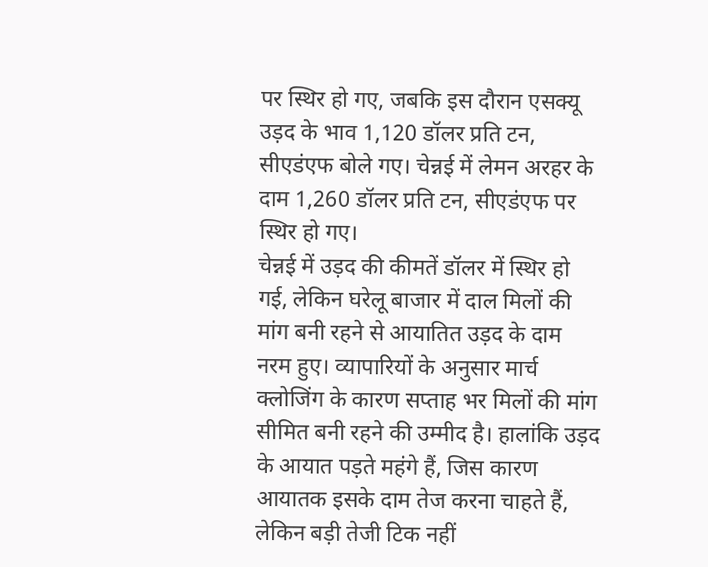पर स्थिर हो गए, जबकि इस दौरान एसक्यू उड़द के भाव 1,120 डॉलर प्रति टन, सीएडंएफ बोले गए। चेन्नई में लेमन अरहर के दाम 1,260 डॉलर प्रति टन, सीएडंएफ पर स्थिर हो गए।
चेन्नई में उड़द की कीमतें डॉलर में स्थिर हो गई, लेकिन घरेलू बाजार में दाल मिलों की मांग बनी रहने से आयातित उड़द के दाम नरम हुए। व्यापारियों के अनुसार मार्च क्लोजिंग के कारण सप्ताह भर मिलों की मांग सीमित बनी रहने की उम्मीद है। हालांकि उड़द के आयात पड़ते महंगे हैं, जिस कारण आयातक इसके दाम तेज करना चाहते हैं, लेकिन बड़ी तेजी टिक नहीं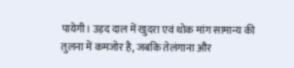पायेगी। उड़द दाल में खुदरा एवं थोक मांग सामान्य की तुलना में कमजोर है, जबकि तेलंगाना और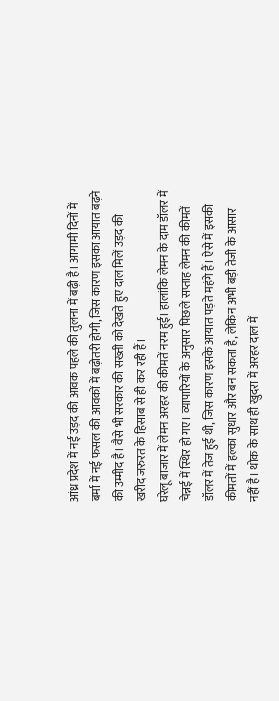आंध्र प्रदेश में नई उड़द की आवक पहले की तुलना में बढ़ी है। आगामी दिनों में बर्मा में नई फसल की आवकों में बढ़ोतरी होगी, जिस कारण इसका आयात बढ़ने की उम्मीद है। वैसे भी सरकार की सख्ती को देखते हुए दाल मिलें उड़द की खरीद जरुरत के हिसाब से ही कर रही हैं।
घरेलू बाजार में लेमन अरहर की कीमतें नरम हुई। हालांकि लेमन के दाम डॉलर में चेन्नई में स्थिर हो गए। व्यापारियों के अनुसार पिछले सप्ताह लेमन की कीमतें डॉलर में तेज हुई थी, जिस कारण इसके आयात पड़ते महंगे हैं। ऐसे में इसकी कीमतों में हल्का सुधार और बन सकता है, लेकिन अभी बड़ी तेजी के आसार नहीं है। थोक के साथ ही खुदरा में अरहर दाल में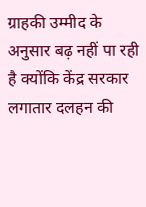ग्राहकी उम्मीद के अनुसार बढ़ नहीं पा रही है क्योंकि केंद्र सरकार लगातार दलहन की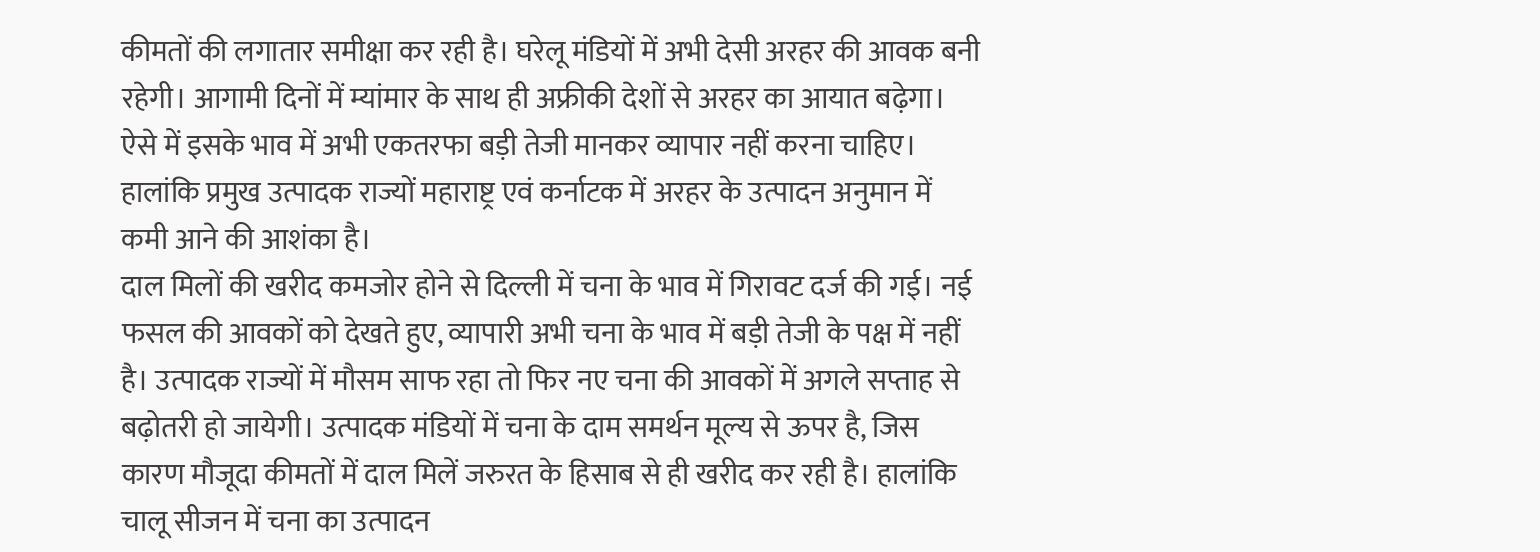कीमतों की लगातार समीक्षा कर रही है। घरेलू मंडियों में अभी देसी अरहर की आवक बनी रहेगी। आगामी दिनों में म्यांमार के साथ ही अफ्रीकी देशों से अरहर का आयात बढ़ेगा। ऐसे में इसके भाव में अभी एकतरफा बड़ी तेजी मानकर व्यापार नहीं करना चाहिए। हालांकि प्रमुख उत्पादक राज्यों महाराष्ट्र एवं कर्नाटक में अरहर के उत्पादन अनुमान में कमी आने की आशंका है।
दाल मिलों की खरीद कमजोर होने से दिल्ली में चना के भाव में गिरावट दर्ज की गई। नई फसल की आवकों को देखते हुए, व्यापारी अभी चना के भाव में बड़ी तेजी के पक्ष में नहीं है। उत्पादक राज्यों में मौसम साफ रहा तो फिर नए चना की आवकों में अगले सप्ताह से बढ़ोतरी हो जायेगी। उत्पादक मंडियों में चना के दाम समर्थन मूल्य से ऊपर है, जिस कारण मौजूदा कीमतों में दाल मिलें जरुरत के हिसाब से ही खरीद कर रही है। हालांकि चालू सीजन में चना का उत्पादन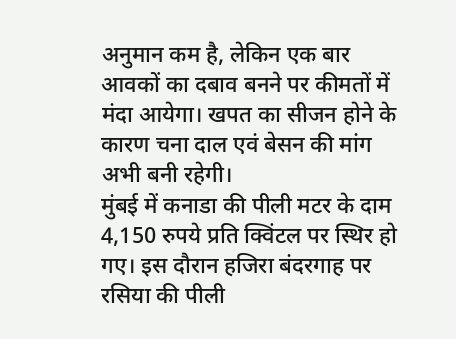अनुमान कम है, लेकिन एक बार आवकों का दबाव बनने पर कीमतों में मंदा आयेगा। खपत का सीजन होने के कारण चना दाल एवं बेसन की मांग अभी बनी रहेगी।
मुंबई में कनाडा की पीली मटर के दाम 4,150 रुपये प्रति क्विंटल पर स्थिर हो गए। इस दौरान हजिरा बंदरगाह पर रसिया की पीली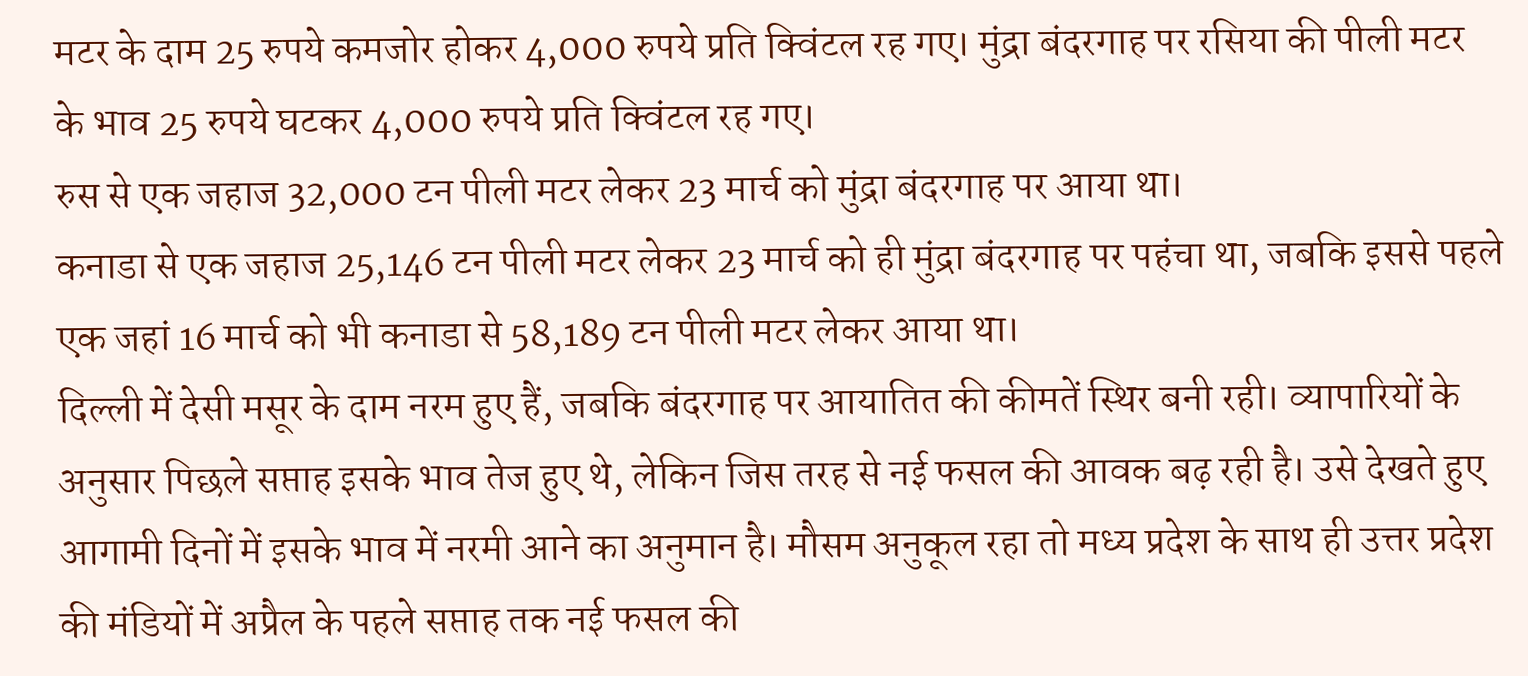मटर के दाम 25 रुपये कमजोर होकर 4,000 रुपये प्रति क्विंटल रह गए। मुंद्रा बंदरगाह पर रसिया की पीली मटर के भाव 25 रुपये घटकर 4,000 रुपये प्रति क्विंटल रह गए।
रुस से एक जहाज 32,000 टन पीली मटर लेकर 23 मार्च को मुंद्रा बंदरगाह पर आया था।
कनाडा से एक जहाज 25,146 टन पीली मटर लेकर 23 मार्च को ही मुंद्रा बंदरगाह पर पहंचा था, जबकि इससे पहले एक जहां 16 मार्च को भी कनाडा से 58,189 टन पीली मटर लेकर आया था।
दिल्ली में देसी मसूर के दाम नरम हुए हैं, जबकि बंदरगाह पर आयातित की कीमतें स्थिर बनी रही। व्यापारियों के अनुसार पिछले सप्ताह इसके भाव तेज हुए थे, लेकिन जिस तरह से नई फसल की आवक बढ़ रही है। उसे देखते हुए आगामी दिनों में इसके भाव में नरमी आने का अनुमान है। मौसम अनुकूल रहा तो मध्य प्रदेश के साथ ही उत्तर प्रदेश की मंडियों में अप्रैल के पहले सप्ताह तक नई फसल की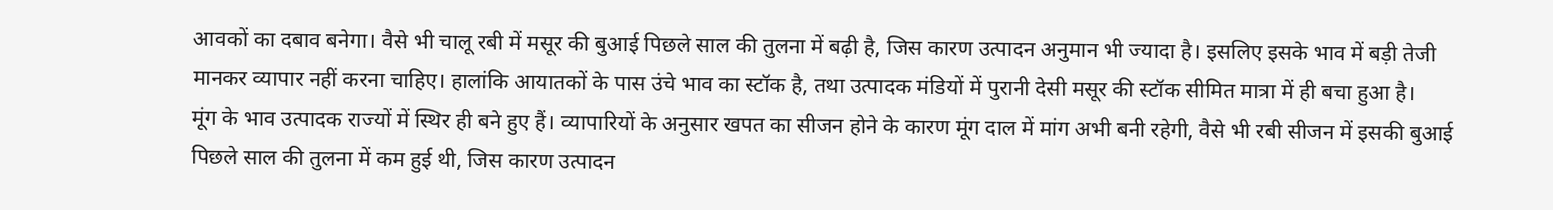आवकों का दबाव बनेगा। वैसे भी चालू रबी में मसूर की बुआई पिछले साल की तुलना में बढ़ी है, जिस कारण उत्पादन अनुमान भी ज्यादा है। इसलिए इसके भाव में बड़ी तेजी मानकर व्यापार नहीं करना चाहिए। हालांकि आयातकों के पास उंचे भाव का स्टॉक है, तथा उत्पादक मंडियों में पुरानी देसी मसूर की स्टॉक सीमित मात्रा में ही बचा हुआ है।
मूंग के भाव उत्पादक राज्यों में स्थिर ही बने हुए हैं। व्यापारियों के अनुसार खपत का सीजन होने के कारण मूंग दाल में मांग अभी बनी रहेगी, वैसे भी रबी सीजन में इसकी बुआई पिछले साल की तुलना में कम हुई थी, जिस कारण उत्पादन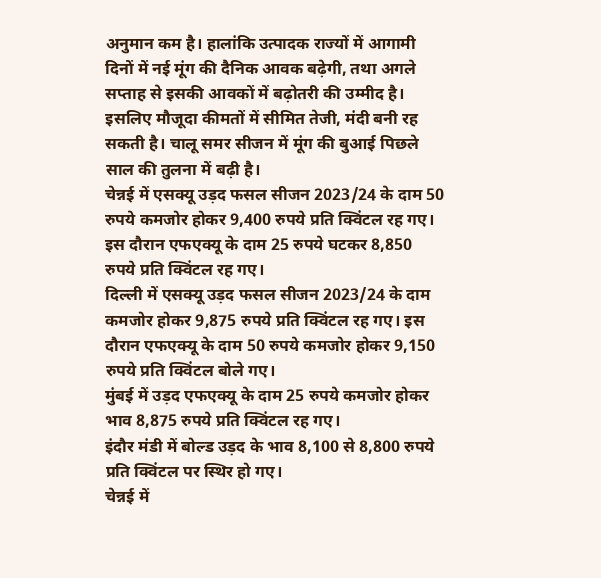अनुमान कम है। हालांकि उत्पादक राज्यों में आगामी दिनों में नई मूंग की दैनिक आवक बढ़ेगी, तथा अगले सप्ताह से इसकी आवकों में बढ़ोतरी की उम्मीद है। इसलिए मौजूदा कीमतों में सीमित तेजी, मंदी बनी रह सकती है। चालू समर सीजन में मूंग की बुआई पिछले साल की तुलना में बढ़ी है।
चेन्नई में एसक्यू उड़द फसल सीजन 2023/24 के दाम 50 रुपये कमजोर होकर 9,400 रुपये प्रति क्विंटल रह गए। इस दौरान एफएक्यू के दाम 25 रुपये घटकर 8,850 रुपये प्रति क्विंटल रह गए।
दिल्ली में एसक्यू उड़द फसल सीजन 2023/24 के दाम कमजोर होकर 9,875 रुपये प्रति क्विंटल रह गए। इस दौरान एफएक्यू के दाम 50 रुपये कमजोर होकर 9,150 रुपये प्रति क्विंटल बोले गए।
मुंबई में उड़द एफएक्यू के दाम 25 रुपये कमजोर होकर भाव 8,875 रुपये प्रति क्विंटल रह गए।
इंदौर मंडी में बोल्ड उड़द के भाव 8,100 से 8,800 रुपये प्रति क्विंटल पर स्थिर हो गए।
चेन्नई में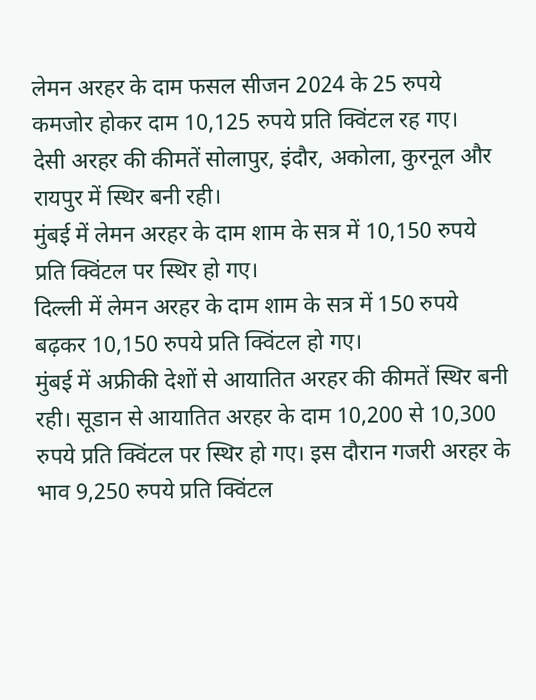लेमन अरहर के दाम फसल सीजन 2024 के 25 रुपये कमजोर होकर दाम 10,125 रुपये प्रति क्विंटल रह गए।
देसी अरहर की कीमतें सोलापुर, इंदौर, अकोला, कुरनूल और रायपुर में स्थिर बनी रही।
मुंबई में लेमन अरहर के दाम शाम के सत्र में 10,150 रुपये प्रति क्विंटल पर स्थिर हो गए।
दिल्ली में लेमन अरहर के दाम शाम के सत्र में 150 रुपये बढ़कर 10,150 रुपये प्रति क्विंटल हो गए।
मुंबई में अफ्रीकी देशों से आयातित अरहर की कीमतें स्थिर बनी रही। सूडान से आयातित अरहर के दाम 10,200 से 10,300 रुपये प्रति क्विंटल पर स्थिर हो गए। इस दौरान गजरी अरहर के भाव 9,250 रुपये प्रति क्विंटल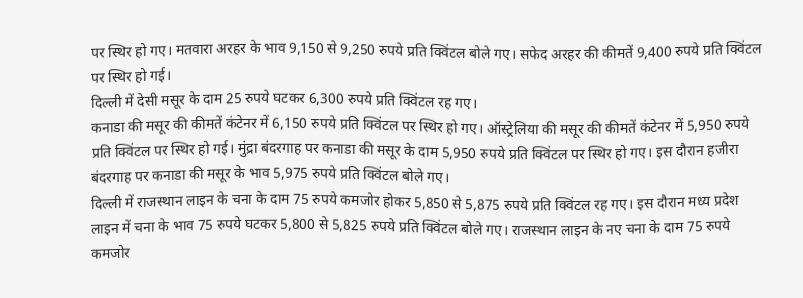पर स्थिर हो गए। मतवारा अरहर के भाव 9,150 से 9,250 रुपये प्रति क्विंटल बोले गए। सफेद अरहर की कीमतें 9,400 रुपये प्रति क्विंटल पर स्थिर हो गई।
दिल्ली में देसी मसूर के दाम 25 रुपये घटकर 6,300 रुपये प्रति क्विंटल रह गए।
कनाडा की मसूर की कीमतें कंटेनर में 6,150 रुपये प्रति क्विंटल पर स्थिर हो गए। ऑस्ट्रेलिया की मसूर की कीमतें कंटेनर में 5,950 रुपये प्रति क्विंटल पर स्थिर हो गई। मुंद्रा बंदरगाह पर कनाडा की मसूर के दाम 5,950 रुपये प्रति क्विंटल पर स्थिर हो गए। इस दौरान हजीरा बंदरगाह पर कनाडा की मसूर के भाव 5,975 रुपये प्रति क्विंटल बोले गए।
दिल्ली में राजस्थान लाइन के चना के दाम 75 रुपये कमजोर होकर 5,850 से 5,875 रुपये प्रति क्विंटल रह गए। इस दौरान मध्य प्रदेश लाइन में चना के भाव 75 रुपये घटकर 5,800 से 5,825 रुपये प्रति क्विंटल बोले गए। राजस्थान लाइन के नए चना के दाम 75 रुपये कमजोर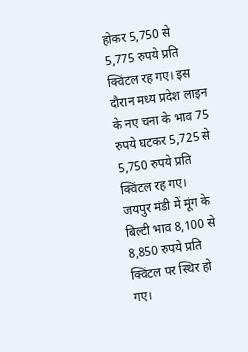होकर 5,750 से 5,775 रुपये प्रति क्विंटल रह गए। इस दौरान मध्य प्रदेश लाइन के नए चना के भाव 75 रुपये घटकर 5,725 से 5,750 रुपये प्रति क्विंटल रह गए।
जयपुर मंडी में मूंग के बिल्टी भाव 8,100 से 8,850 रुपये प्रति क्विंटल पर स्थिर हो गए।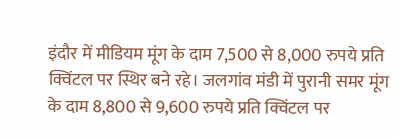इंदौर में मीडियम मूंग के दाम 7,500 से 8,000 रुपये प्रति क्विंटल पर स्थिर बने रहे। जलगांव मंडी में पुरानी समर मूंग के दाम 8,800 से 9,600 रुपये प्रति क्विंटल पर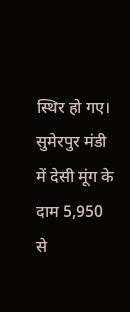स्थिर हो गए। सुमेरपुर मंडी में देसी मूंग के दाम 5,950 से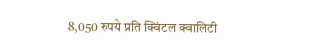8,050 रुपये प्रति क्विंटल क्वालिटी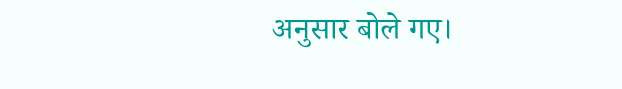अनुसार बोले गए।